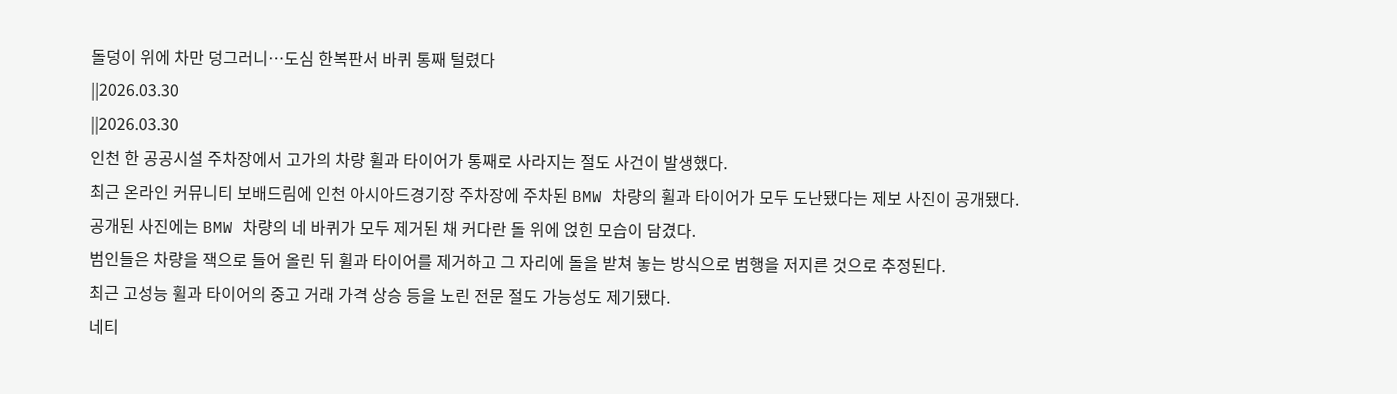돌덩이 위에 차만 덩그러니…도심 한복판서 바퀴 통째 털렸다
||2026.03.30
||2026.03.30
인천 한 공공시설 주차장에서 고가의 차량 휠과 타이어가 통째로 사라지는 절도 사건이 발생했다.
최근 온라인 커뮤니티 보배드림에 인천 아시아드경기장 주차장에 주차된 BMW 차량의 휠과 타이어가 모두 도난됐다는 제보 사진이 공개됐다.
공개된 사진에는 BMW 차량의 네 바퀴가 모두 제거된 채 커다란 돌 위에 얹힌 모습이 담겼다.
범인들은 차량을 잭으로 들어 올린 뒤 휠과 타이어를 제거하고 그 자리에 돌을 받쳐 놓는 방식으로 범행을 저지른 것으로 추정된다.
최근 고성능 휠과 타이어의 중고 거래 가격 상승 등을 노린 전문 절도 가능성도 제기됐다.
네티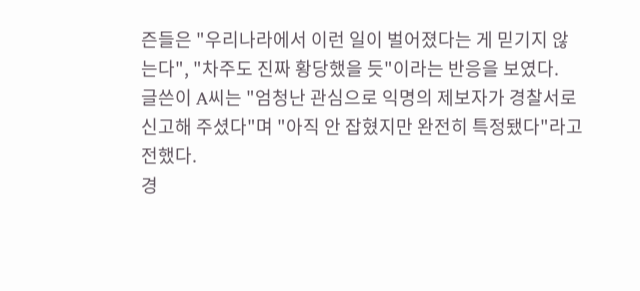즌들은 "우리나라에서 이런 일이 벌어졌다는 게 믿기지 않는다", "차주도 진짜 황당했을 듯"이라는 반응을 보였다.
글쓴이 A씨는 "엄청난 관심으로 익명의 제보자가 경찰서로 신고해 주셨다"며 "아직 안 잡혔지만 완전히 특정됐다"라고 전했다.
경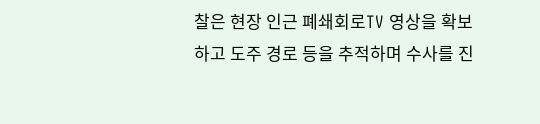찰은 현장 인근 폐쇄회로TV 영상을 확보하고 도주 경로 등을 추적하며 수사를 진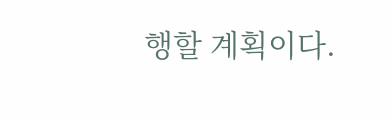행할 계획이다.